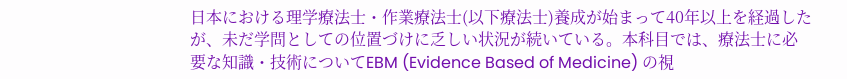日本における理学療法士・作業療法士(以下療法士)養成が始まって40年以上を経過したが、未だ学問としての位置づけに乏しい状況が続いている。本科目では、療法士に必要な知識・技術についてEBM (Evidence Based of Medicine) の視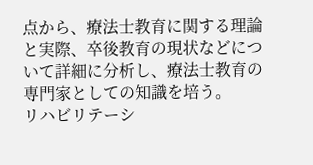点から、療法士教育に関する理論と実際、卒後教育の現状などについて詳細に分析し、療法士教育の専門家としての知識を培う。
リハビリテーシ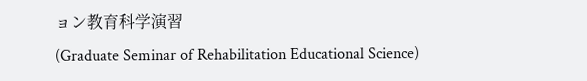ョン教育科学演習
(Graduate Seminar of Rehabilitation Educational Science)